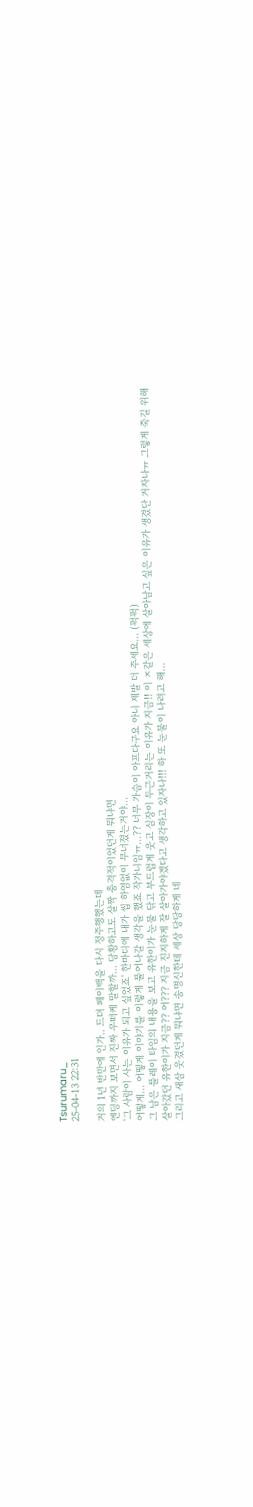Tsurumaru_
25-04-13 22:31

거의 1년 반만에 인가.. 드뎌 페이백을 다시 정주행했는데
엔딩까지 보면서 진짜 우떠케 말할까... 당황하고도 살짝 충격적이었던게 뭐냐면
'그 사람이 사는 이유가 되고 싶었죠' 한마디에 내가 씹 하염없이 무너졌는거야...
어떻게... 어떻게 이야기를 이렇게 풀어나갈 생각을 했죠 작가니임ㅠ...?? 너무 가슴이 아프다구요 아니 제발 더 주세요... (퍽퍽)
그 남은 플레이 타임의 내용을 보고 유한이가 눈물 닦고 부드럽게 웃고 심장이 두근거리는 이유가 지금!! 이 ㅈ같은 세상에 살아남고 싶은 이유가 생겼단 거자나ㅠ 그렇게 죽길 위해 살아갔던 유한이가 지금?? 어??? 지금 진지하게 잘 살아가야겠다고 생각하고 있자나!!! 하 또 눈물이 나려고 해...
그리고 새삼 웃겼던게 뭐냐면 송명신한테 세상 당당하게 네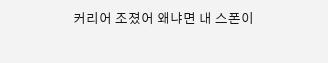커리어 조졌어 왜냐면 내 스폰이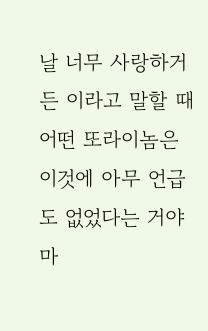날 너무 사랑하거든 이라고 말할 때 어떤 또라이놈은 이것에 아무 언급도 없었다는 거야 마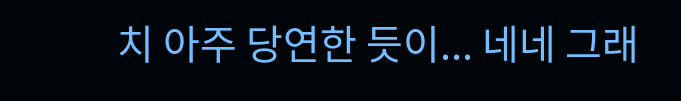치 아주 당연한 듯이... 네네 그래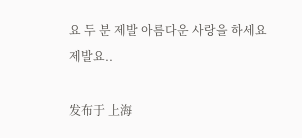요 두 분 제발 아름다운 사랑을 하세요 제발요..

发布于 上海